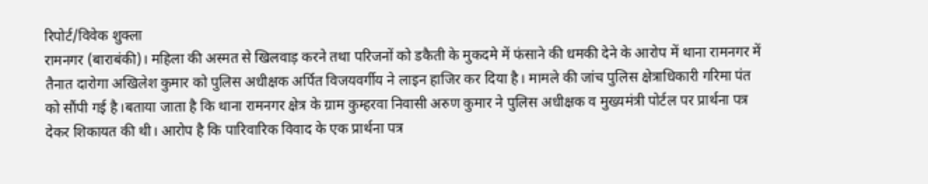रिपोर्ट/विवेक शुक्ला
रामनगर (बाराबंकी)। महिला की अस्मत से खिलवाड़ करने तथा परिजनों को डकैती के मुकदमे में फंसाने की धमकी देने के आरोप में थाना रामनगर में तैनात दारोगा अखिलेश कुमार को पुलिस अधीक्षक अर्पित विजयवर्गीय ने लाइन हाजिर कर दिया है। मामले की जांच पुलिस क्षेत्राधिकारी गरिमा पंत को सौंपी गई है।बताया जाता है कि थाना रामनगर क्षेत्र के ग्राम कुम्हरवा निवासी अरुण कुमार ने पुलिस अधीक्षक व मुख्यमंत्री पोर्टल पर प्रार्थना पत्र देकर शिकायत की थी। आरोप है कि पारिवारिक विवाद के एक प्रार्थना पत्र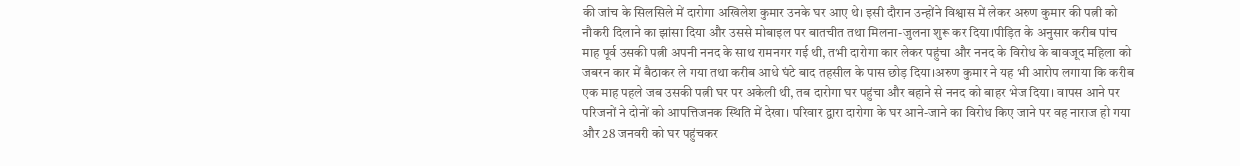की जांच के सिलसिले में दारोगा अखिलेश कुमार उनके घर आए थे। इसी दौरान उन्होंने विश्वास में लेकर अरुण कुमार की पत्नी को नौकरी दिलाने का झांसा दिया और उससे मोबाइल पर बातचीत तथा मिलना-जुलना शुरू कर दिया।पीड़ित के अनुसार करीब पांच माह पूर्व उसकी पत्नी अपनी ननद के साथ रामनगर गई थी, तभी दारोगा कार लेकर पहुंचा और ननद के विरोध के बावजूद महिला को जबरन कार में बैठाकर ले गया तथा करीब आधे घंटे बाद तहसील के पास छोड़ दिया।अरुण कुमार ने यह भी आरोप लगाया कि करीब एक माह पहले जब उसकी पत्नी घर पर अकेली थी, तब दारोगा घर पहुंचा और बहाने से ननद को बाहर भेज दिया। वापस आने पर परिजनों ने दोनों को आपत्तिजनक स्थिति में देखा। परिवार द्वारा दारोगा के घर आने-जाने का विरोध किए जाने पर वह नाराज हो गया और 28 जनवरी को घर पहुंचकर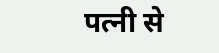पत्नी से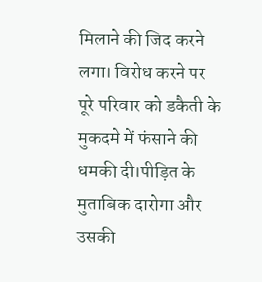मिलाने की जिद करने लगा। विरोध करने पर पूरे परिवार को डकैती के मुकदमे में फंसाने की धमकी दी।पीड़ित के मुताबिक दारोगा और उसकी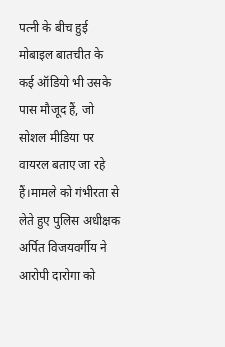पत्नी के बीच हुई मोबाइल बातचीत के कई ऑडियो भी उसके पास मौजूद हैं, जो सोशल मीडिया पर वायरल बताए जा रहे हैं।मामले को गंभीरता से लेते हुए पुलिस अधीक्षक अर्पित विजयवर्गीय ने आरोपी दारोगा को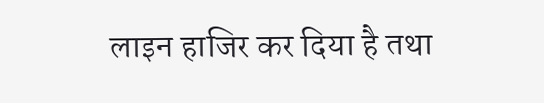लाइन हाजिर कर दिया है तथा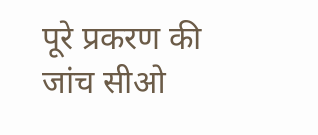पूरे प्रकरण की जांच सीओ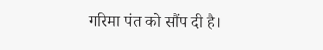गरिमा पंत को सौंप दी है।